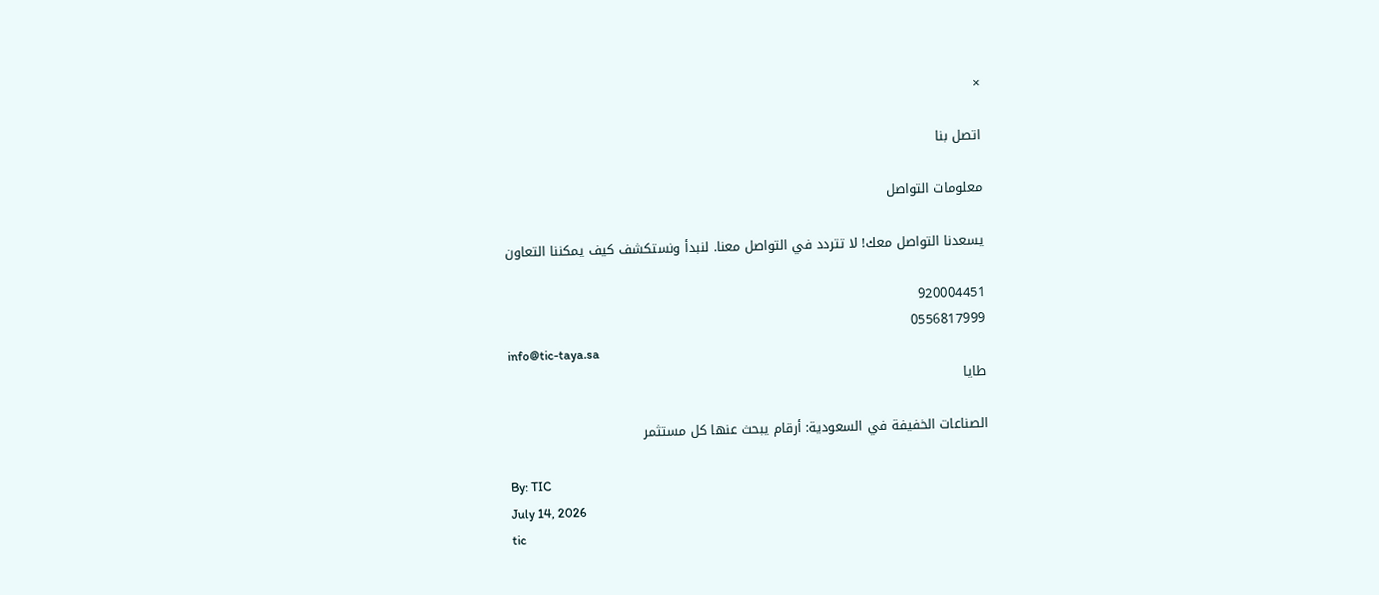×

اتصل بنا

معلومات التواصل

يسعدنا التواصل معك! لا تتردد في التواصل معنا. لنبدأ ونستكشف كيف يمكننا التعاون

920004451
0556817999
info@tic-taya.sa
طايا

الصناعات الخفيفة في السعودية: أرقام يبحث عنها كل مستثمر

By: TIC
July 14, 2026
tic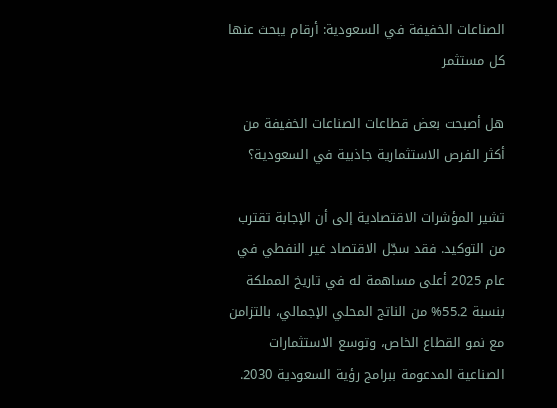الصناعات الخفيفة في السعودية: أرقام يبحث عنها كل مستثمر

هل أصبحت بعض قطاعات الصناعات الخفيفة من أكثر الفرص الاستثمارية جاذبية في السعودية؟

تشير المؤشرات الاقتصادية إلى أن الإجابة تقترب من التوكيد. فقد سجّل الاقتصاد غير النفطي في عام 2025 أعلى مساهمة له في تاريخ المملكة بنسبة 55.2% من الناتج المحلي الإجمالي، بالتزامن مع نمو القطاع الخاص، وتوسع الاستثمارات الصناعية المدعومة ببرامج رؤية السعودية 2030.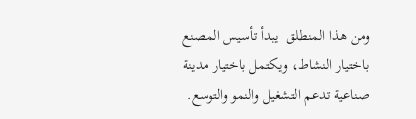ومن هذا المنطلق  يبدأ تأسيس المصنع باختيار النشاط، ويكتمل باختيار مدينة صناعية تدعم التشغيل والنمو والتوسع.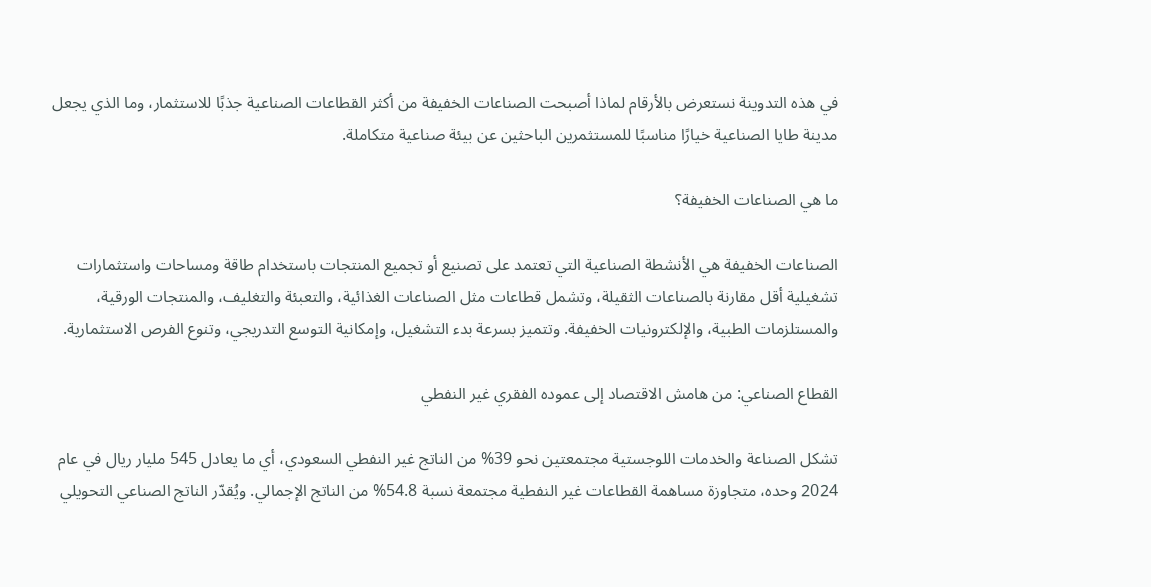في هذه التدوينة نستعرض بالأرقام لماذا أصبحت الصناعات الخفيفة من أكثر القطاعات الصناعية جذبًا للاستثمار، وما الذي يجعل مدينة طايا الصناعية خيارًا مناسبًا للمستثمرين الباحثين عن بيئة صناعية متكاملة.

ما هي الصناعات الخفيفة؟

الصناعات الخفيفة هي الأنشطة الصناعية التي تعتمد على تصنيع أو تجميع المنتجات باستخدام طاقة ومساحات واستثمارات تشغيلية أقل مقارنة بالصناعات الثقيلة، وتشمل قطاعات مثل الصناعات الغذائية، والتعبئة والتغليف، والمنتجات الورقية، والمستلزمات الطبية، والإلكترونيات الخفيفة. وتتميز بسرعة بدء التشغيل، وإمكانية التوسع التدريجي، وتنوع الفرص الاستثمارية.

القطاع الصناعي: من هامش الاقتصاد إلى عموده الفقري غير النفطي

تشكل الصناعة والخدمات اللوجستية مجتمعتين نحو 39% من الناتج غير النفطي السعودي، أي ما يعادل 545 مليار ريال في عام 2024 وحده، متجاوزة مساهمة القطاعات غير النفطية مجتمعة نسبة 54.8% من الناتج الإجمالي. ويُقدّر الناتج الصناعي التحويلي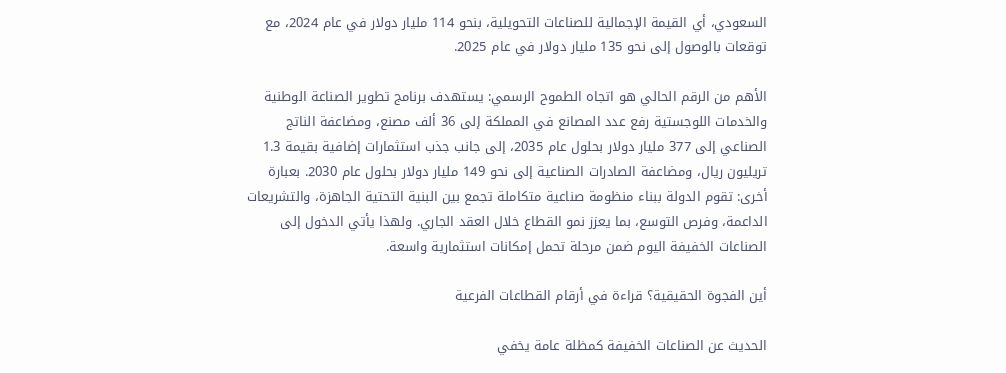السعودي، أي القيمة الإجمالية للصناعات التحويلية، بنحو 114 مليار دولار في عام 2024، مع توقعات بالوصول إلى نحو 135 مليار دولار في عام 2025.

الأهم من الرقم الحالي هو اتجاه الطموح الرسمي: يستهدف برنامج تطوير الصناعة الوطنية والخدمات اللوجستية رفع عدد المصانع في المملكة إلى 36 ألف مصنع، ومضاعفة الناتج الصناعي إلى 377 مليار دولار بحلول عام 2035، إلى جانب جذب استثمارات إضافية بقيمة 1.3 تريليون ريال، ومضاعفة الصادرات الصناعية إلى نحو 149 مليار دولار بحلول عام 2030. بعبارة أخرى: تقوم الدولة ببناء منظومة صناعية متكاملة تجمع بين البنية التحتية الجاهزة، والتشريعات الداعمة، وفرص التوسع، بما يعزز نمو القطاع خلال العقد الجاري. ولهذا يأتي الدخول إلى الصناعات الخفيفة اليوم ضمن مرحلة تحمل إمكانات استثمارية واسعة.

أين الفجوة الحقيقية؟ قراءة في أرقام القطاعات الفرعية

الحديث عن الصناعات الخفيفة كمظلة عامة يخفي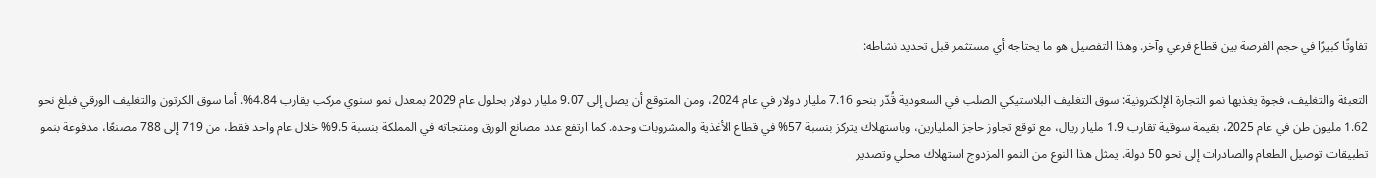تفاوتًا كبيرًا في حجم الفرصة بين قطاع فرعي وآخر. وهذا التفصيل هو ما يحتاجه أي مستثمر قبل تحديد نشاطه:

التعبئة والتغليف، فجوة يغذيها نمو التجارة الإلكترونية: سوق التغليف البلاستيكي الصلب في السعودية قُدّر بنحو 7.16 مليار دولار في عام 2024، ومن المتوقع أن يصل إلى 9.07 مليار دولار بحلول عام 2029 بمعدل نمو سنوي مركب يقارب 4.84%. أما سوق الكرتون والتغليف الورقي فبلغ نحو 1.62 مليون طن في عام 2025، بقيمة سوقية تقارب 1.9 مليار ريال، مع توقع تجاوز حاجز المليارين، وباستهلاك يتركز بنسبة 57% في قطاع الأغذية والمشروبات وحده. كما ارتفع عدد مصانع الورق ومنتجاته في المملكة بنسبة 9.5% خلال عام واحد فقط، من 719 إلى 788 مصنعًا، مدفوعة بنمو تطبيقات توصيل الطعام والصادرات إلى نحو 50 دولة. يمثل هذا النوع من النمو المزدوج استهلاك محلي وتصدير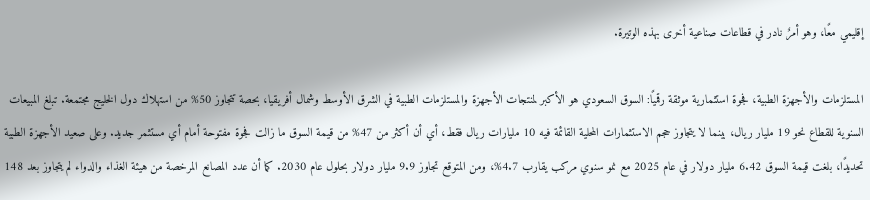إقليمي معًا، وهو أمرٌ نادر في قطاعات صناعية أخرى بهذه الوتيرة.

المستلزمات والأجهزة الطبية، فجوة استثمارية موثقة رقميًا: السوق السعودي هو الأكبر لمنتجات الأجهزة والمستلزمات الطبية في الشرق الأوسط وشمال أفريقيا، بحصة تتجاوز 50% من استهلاك دول الخليج مجتمعة. تبلغ المبيعات السنوية للقطاع نحو 19 مليار ريال، بينما لا يتجاوز حجم الاستثمارات المحلية القائمة فيه 10 مليارات ريال فقط، أي أن أكثر من 47% من قيمة السوق ما زالت فجوة مفتوحة أمام أي مستثمر جديد. وعلى صعيد الأجهزة الطبية تحديدًا، بلغت قيمة السوق 6.42 مليار دولار في عام 2025 مع نمو سنوي مركب يقارب 4.7%، ومن المتوقع تجاوز 9.9 مليار دولار بحلول عام 2030. كما أن عدد المصانع المرخصة من هيئة الغذاء والدواء لم يتجاوز بعد 148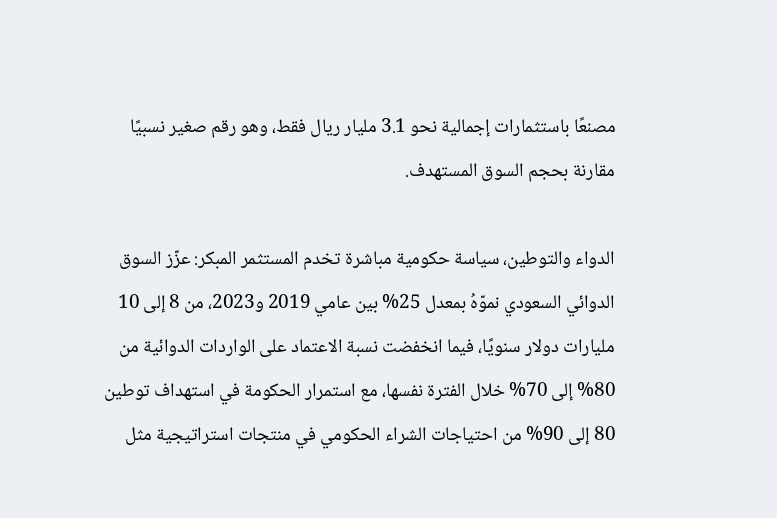مصنعًا باستثمارات إجمالية نحو 3.1 مليار ريال فقط، وهو رقم صغير نسبيًا مقارنة بحجم السوق المستهدف.

الدواء والتوطين، سياسة حكومية مباشرة تخدم المستثمر المبكر: عزّز السوق الدوائي السعودي نموّهُ بمعدل 25% بين عامي 2019 و2023، من 8 إلى 10 مليارات دولار سنويًا، فيما انخفضت نسبة الاعتماد على الواردات الدوائية من 80% إلى 70% خلال الفترة نفسها، مع استمرار الحكومة في استهداف توطين 80 إلى 90% من احتياجات الشراء الحكومي في منتجات استراتيجية مثل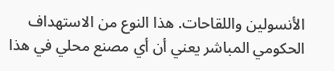الأنسولين واللقاحات. هذا النوع من الاستهداف الحكومي المباشر يعني أن أي مصنع محلي في هذا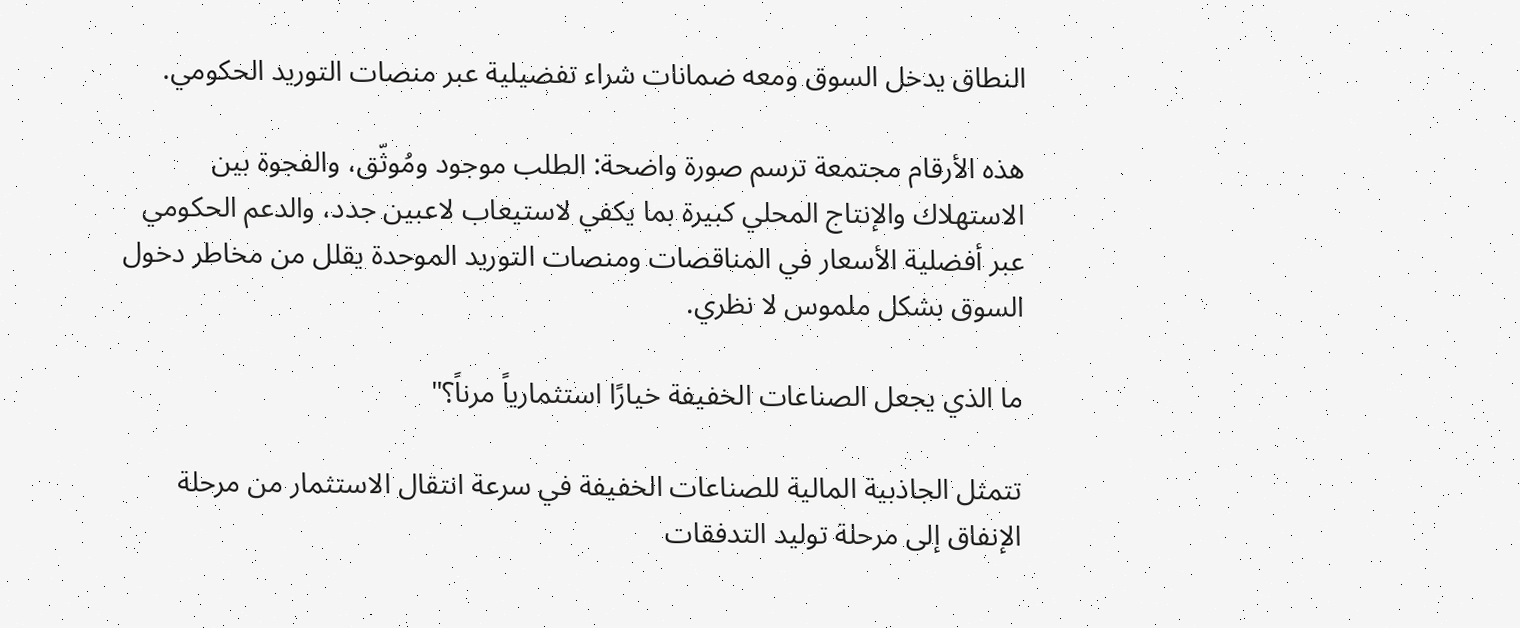النطاق يدخل السوق ومعه ضمانات شراء تفضيلية عبر منصات التوريد الحكومي.

هذه الأرقام مجتمعة ترسم صورة واضحة: الطلب موجود ومُوثّق، والفجوة بين الاستهلاك والإنتاج المحلي كبيرة بما يكفي لاستيعاب لاعبين جدد، والدعم الحكومي عبر أفضلية الأسعار في المناقصات ومنصات التوريد الموحدة يقلل من مخاطر دخول السوق بشكل ملموس لا نظري.

ما الذي يجعل الصناعات الخفيفة خيارًا استثمارياً مرناً؟"

تتمثل الجاذبية المالية للصناعات الخفيفة في سرعة انتقال الاستثمار من مرحلة الإنفاق إلى مرحلة توليد التدفقات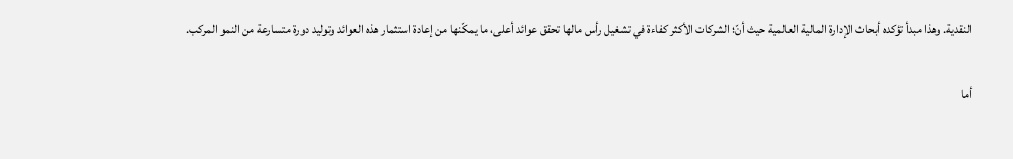النقدية. وهذا مبدأ تؤكده أبحاث الإدارة المالية العالمية حيث أنّ؛ الشركات الأكثر كفاءة في تشغيل رأس مالها تحقق عوائد أعلى، ما يمكّنها من إعادة استثمار هذه العوائد وتوليد دورة متسارعة من النمو المركب.

أما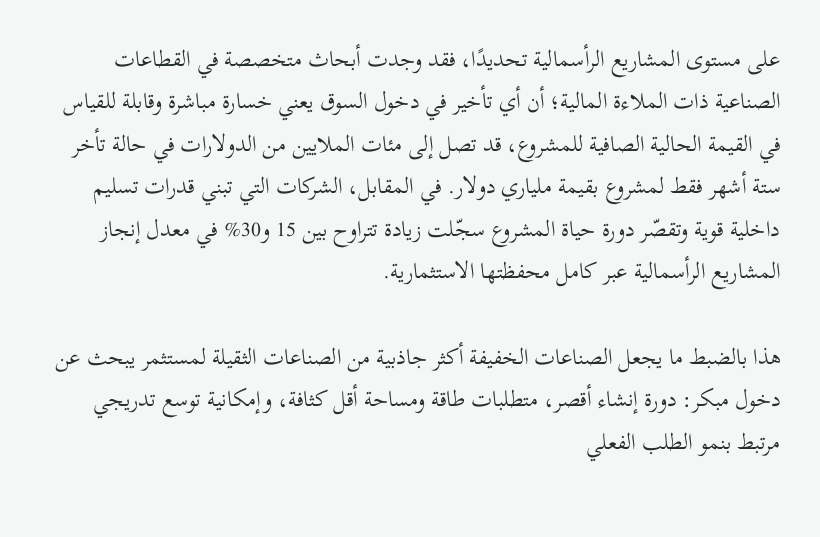على مستوى المشاريع الرأسمالية تحديدًا، فقد وجدت أبحاث متخصصة في القطاعات الصناعية ذات الملاءة المالية؛ أن أي تأخير في دخول السوق يعني خسارة مباشرة وقابلة للقياس في القيمة الحالية الصافية للمشروع، قد تصل إلى مئات الملايين من الدولارات في حالة تأخر ستة أشهر فقط لمشروع بقيمة ملياري دولار. في المقابل، الشركات التي تبني قدرات تسليم داخلية قوية وتقصّر دورة حياة المشروع سجّلت زيادة تتراوح بين 15 و30% في معدل إنجاز المشاريع الرأسمالية عبر كامل محفظتها الاستثمارية.

هذا بالضبط ما يجعل الصناعات الخفيفة أكثر جاذبية من الصناعات الثقيلة لمستثمر يبحث عن دخول مبكر: دورة إنشاء أقصر، متطلبات طاقة ومساحة أقل كثافة، وإمكانية توسع تدريجي مرتبط بنمو الطلب الفعلي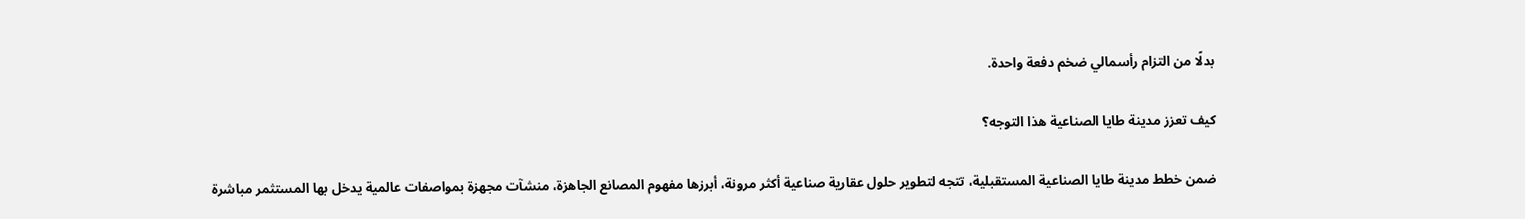بدلًا من التزام رأسمالي ضخم دفعة واحدة.

كيف تعزز مدينة طايا الصناعية هذا التوجه؟

ضمن خطط مدينة طايا الصناعية المستقبلية، تتجه لتطوير حلول عقارية صناعية أكثر مرونة، أبرزها مفهوم المصانع الجاهزة، منشآت مجهزة بمواصفات عالمية يدخل بها المستثمر مباشرة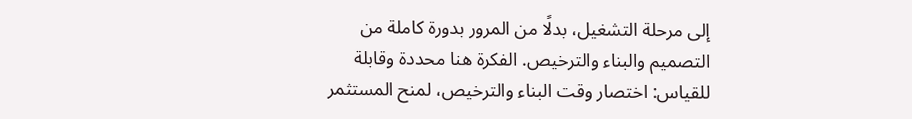إلى مرحلة التشغيل، بدلًا من المرور بدورة كاملة من التصميم والبناء والترخيص. الفكرة هنا محددة وقابلة للقياس: اختصار وقت البناء والترخيص، لمنح المستثمر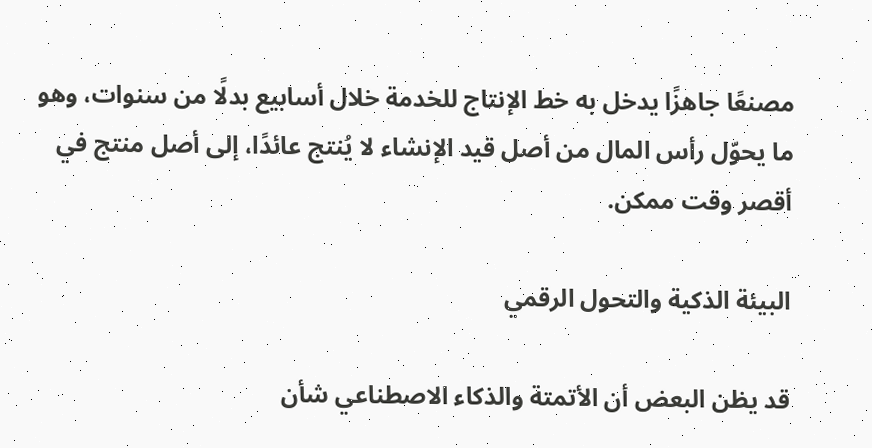مصنعًا جاهزًا يدخل به خط الإنتاج للخدمة خلال أسابيع بدلًا من سنوات، وهو ما يحوّل رأس المال من أصل قيد الإنشاء لا يُنتج عائدًا، إلى أصل منتج في أقصر وقت ممكن.

البيئة الذكية والتحول الرقمي

قد يظن البعض أن الأتمتة والذكاء الاصطناعي شأن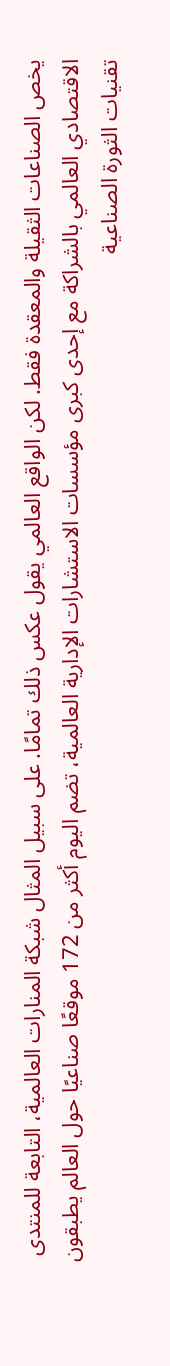يخص الصناعات الثقيلة والمعقدة فقط. لكن الواقع العالمي يقول عكس ذلك تمامًا. على سبيل المثال شبكة المنارات العالمية، التابعة للمنتدى الاقتصادي العالمي بالشراكة مع إحدى كبرى مؤسسات الاستشارات الإدارية العالمية، تضم اليوم أكثر من 172 موقعًا صناعيًا حول العالم يطبقون تقنيات الثورة الصناعية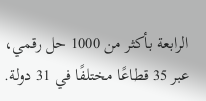الرابعة بأكثر من 1000 حل رقمي، عبر 35 قطاعًا مختلفًا في 31 دولة.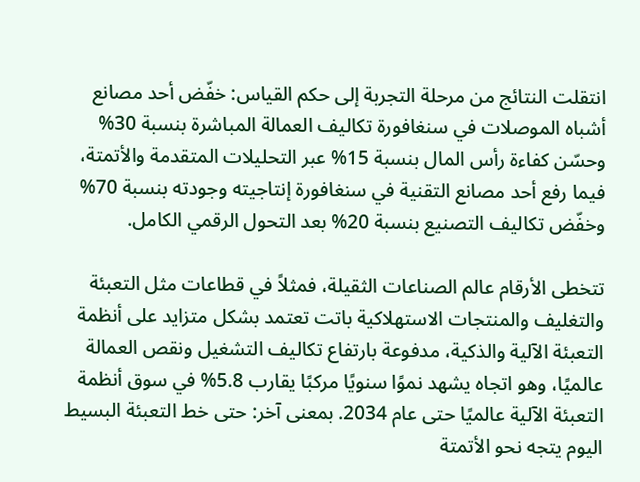انتقلت النتائج من مرحلة التجربة إلى حكم القياس: خفّض أحد مصانع أشباه الموصلات في سنغافورة تكاليف العمالة المباشرة بنسبة 30% وحسّن كفاءة رأس المال بنسبة 15% عبر التحليلات المتقدمة والأتمتة، فيما رفع أحد مصانع التقنية في سنغافورة إنتاجيته وجودته بنسبة 70% وخفّض تكاليف التصنيع بنسبة 20% بعد التحول الرقمي الكامل.

تتخطى الأرقام عالم الصناعات الثقيلة، فمثلاً في قطاعات مثل التعبئة والتغليف والمنتجات الاستهلاكية باتت تعتمد بشكل متزايد على أنظمة التعبئة الآلية والذكية، مدفوعة بارتفاع تكاليف التشغيل ونقص العمالة عالميًا، وهو اتجاه يشهد نموًا سنويًا مركبًا يقارب 5.8% في سوق أنظمة التعبئة الآلية عالميًا حتى عام 2034. بمعنى آخر: حتى خط التعبئة البسيط اليوم يتجه نحو الأتمتة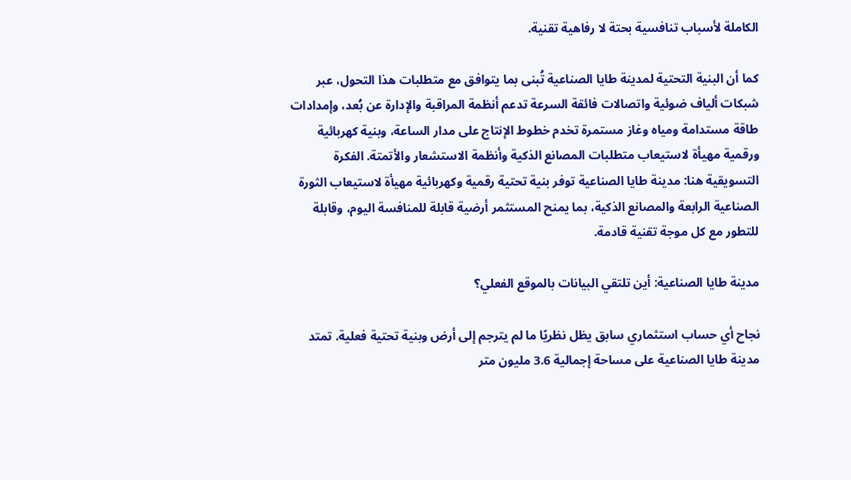الكاملة لأسباب تنافسية بحتة لا رفاهية تقنية.

كما أن البنية التحتية لمدينة طايا الصناعية تُبنى بما يتوافق مع متطلبات هذا التحول، عبر شبكات ألياف ضوئية واتصالات فائقة السرعة تدعم أنظمة المراقبة والإدارة عن بُعد، وإمدادات طاقة مستدامة ومياه وغاز مستمرة تخدم خطوط الإنتاج على مدار الساعة، وبنية كهربائية ورقمية مهيأة لاستيعاب متطلبات المصانع الذكية وأنظمة الاستشعار والأتمتة. الفكرة التسويقية هنا: مدينة طايا الصناعية توفر بنية تحتية رقمية وكهربائية مهيأة لاستيعاب الثورة الصناعية الرابعة والمصانع الذكية، بما يمنح المستثمر أرضية قابلة للمنافسة اليوم، وقابلة للتطور مع كل موجة تقنية قادمة.

مدينة طايا الصناعية: أين تلتقي البيانات بالموقع الفعلي؟

نجاح أي حساب استثماري سابق يظل نظريًا ما لم يترجم إلى أرض وبنية تحتية فعلية. تمتد مدينة طايا الصناعية على مساحة إجمالية 3.6 مليون متر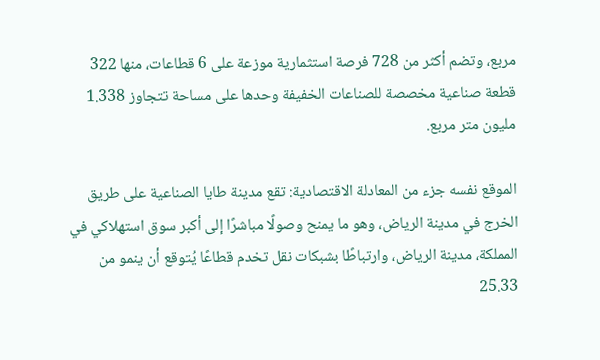مربع، وتضم أكثر من 728 فرصة استثمارية موزعة على 6 قطاعات، منها 322 قطعة صناعية مخصصة للصناعات الخفيفة وحدها على مساحة تتجاوز 1.338 مليون متر مربع.

الموقع نفسه جزء من المعادلة الاقتصادية: تقع مدينة طايا الصناعية على طريق الخرج في مدينة الرياض، وهو ما يمنح وصولًا مباشرًا إلى أكبر سوق استهلاكي في المملكة، مدينة الرياض، وارتباطًا بشبكات نقل تخدم قطاعًا يُتوقع أن ينمو من 25.33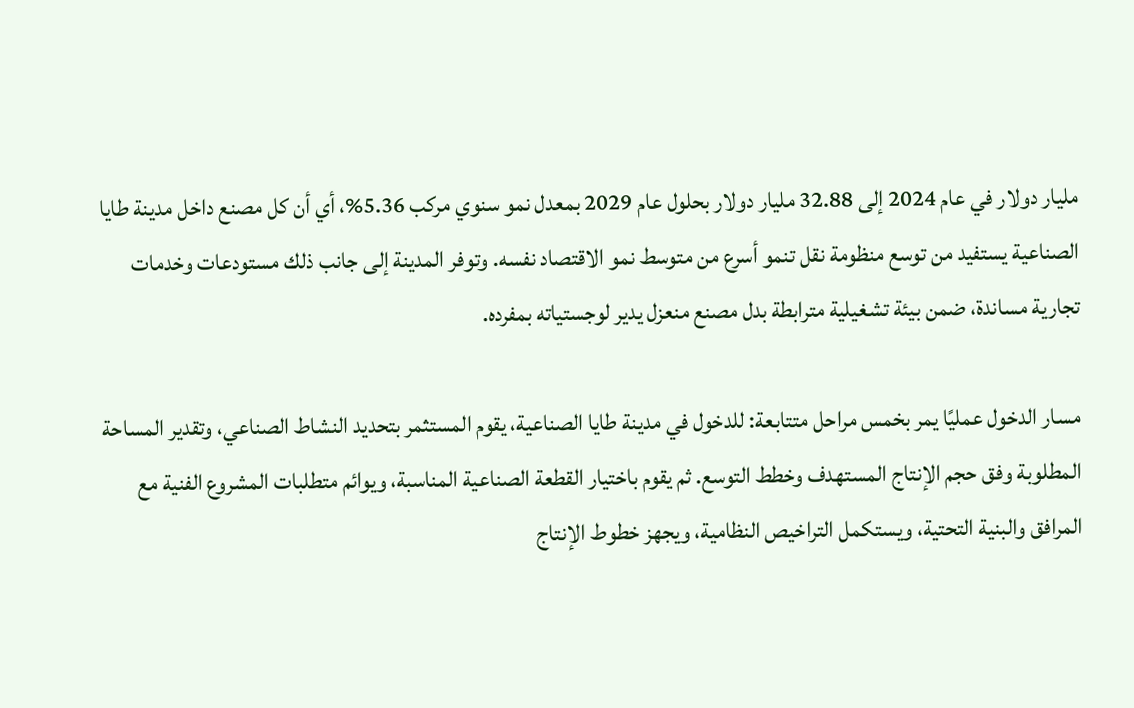مليار دولار في عام 2024 إلى 32.88 مليار دولار بحلول عام 2029 بمعدل نمو سنوي مركب 5.36%، أي أن كل مصنع داخل مدينة طايا الصناعية يستفيد من توسع منظومة نقل تنمو أسرع من متوسط نمو الاقتصاد نفسه. وتوفر المدينة إلى جانب ذلك مستودعات وخدمات تجارية مساندة، ضمن بيئة تشغيلية مترابطة بدل مصنع منعزل يدير لوجستياته بمفرده.

مسار الدخول عمليًا يمر بخمس مراحل متتابعة: للدخول في مدينة طايا الصناعية، يقوم المستثمر بتحديد النشاط الصناعي، وتقدير المساحة المطلوبة وفق حجم الإنتاج المستهدف وخطط التوسع. ثم يقوم باختيار القطعة الصناعية المناسبة، ويوائم متطلبات المشروع الفنية مع المرافق والبنية التحتية، ويستكمل التراخيص النظامية، ويجهز خطوط الإنتاج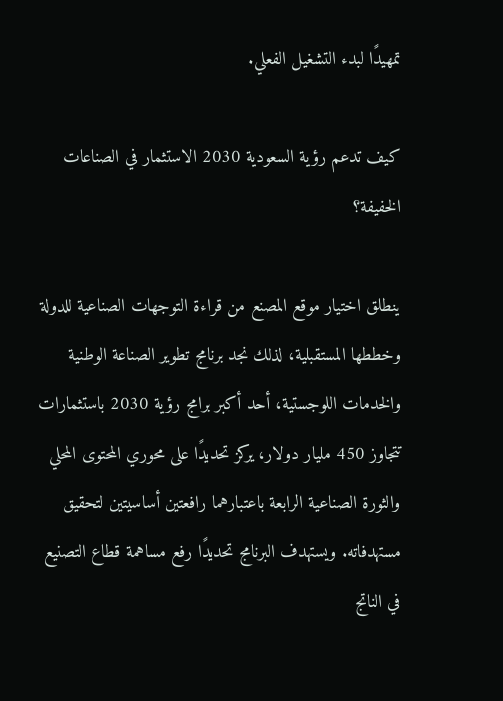تمهيدًا لبدء التشغيل الفعلي.

كيف تدعم رؤية السعودية 2030 الاستثمار في الصناعات الخفيفة؟

ينطلق اختيار موقع المصنع من قراءة التوجهات الصناعية للدولة وخططها المستقبلية، لذلك نجد برنامج تطوير الصناعة الوطنية والخدمات اللوجستية، أحد أكبر برامج رؤية 2030 باستثمارات تتجاوز 450 مليار دولار، يركز تحديدًا على محوري المحتوى المحلي والثورة الصناعية الرابعة باعتبارهما رافعتين أساسيتين لتحقيق مستهدفاته. ويستهدف البرنامج تحديدًا رفع مساهمة قطاع التصنيع في الناتج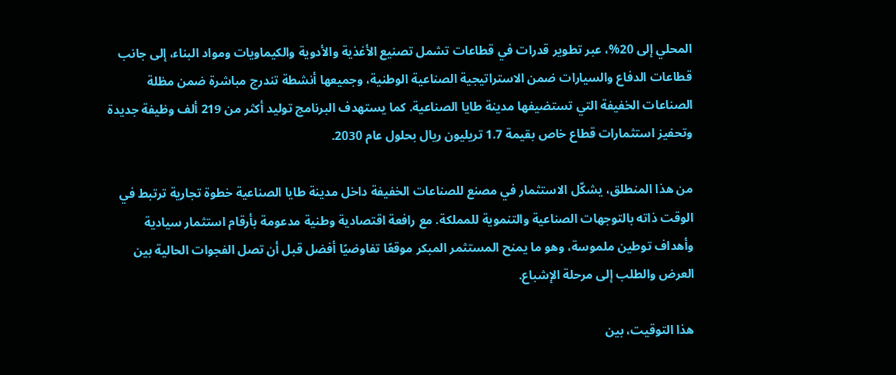المحلي إلى 20%، عبر تطوير قدرات في قطاعات تشمل تصنيع الأغذية والأدوية والكيماويات ومواد البناء، إلى جانب قطاعات الدفاع والسيارات ضمن الاستراتيجية الصناعية الوطنية، وجميعها أنشطة تندرج مباشرة ضمن مظلة الصناعات الخفيفة التي تستضيفها مدينة طايا الصناعية. كما يستهدف البرنامج توليد أكثر من 219 ألف وظيفة جديدة وتحفيز استثمارات قطاع خاص بقيمة 1.7 تريليون ريال بحلول عام 2030.

من هذا المنطلق، يشكّل الاستثمار في مصنع للصناعات الخفيفة داخل مدينة طايا الصناعية خطوة تجارية ترتبط في الوقت ذاته بالتوجهات الصناعية والتنموية للمملكة. مع رافعة اقتصادية وطنية مدعومة بأرقام استثمار سيادية وأهداف توطين ملموسة، وهو ما يمنح المستثمر المبكر موقعًا تفاوضيًا أفضل قبل أن تصل الفجوات الحالية بين العرض والطلب إلى مرحلة الإشباع.

هذا التوقيت، بين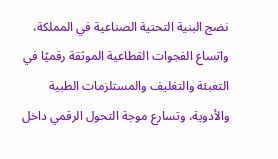نضج البنية التحتية الصناعية في المملكة، واتساع الفجوات القطاعية الموثقة رقميًا في التعبئة والتغليف والمستلزمات الطبية والأدوية، وتسارع موجة التحول الرقمي داخل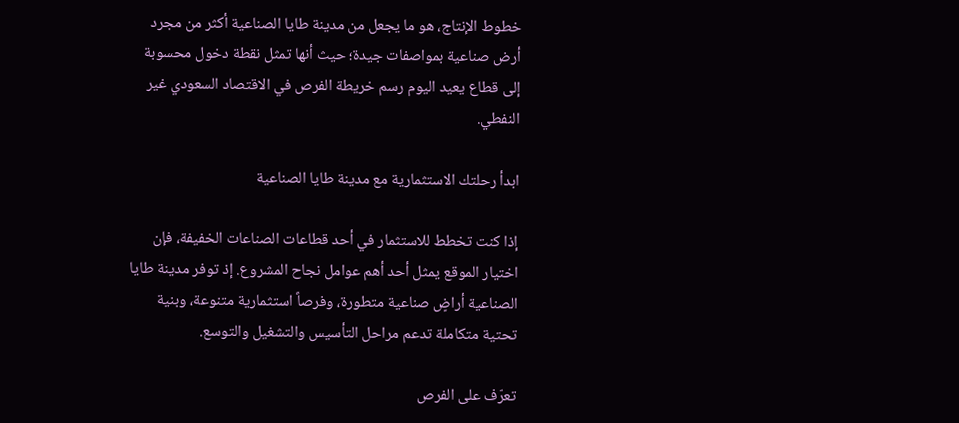خطوط الإنتاج، هو ما يجعل من مدينة طايا الصناعية أكثر من مجرد أرض صناعية بمواصفات جيدة؛ حيث أنها تمثل نقطة دخول محسوبة إلى قطاع يعيد اليوم رسم خريطة الفرص في الاقتصاد السعودي غير النفطي.

ابدأ رحلتك الاستثمارية مع مدينة طايا الصناعية

إذا كنت تخطط للاستثمار في أحد قطاعات الصناعات الخفيفة، فإن اختيار الموقع يمثل أحد أهم عوامل نجاح المشروع. إذ توفر مدينة طايا الصناعية أراضٍ صناعية متطورة، وفرصاً استثمارية متنوعة، وبنية تحتية متكاملة تدعم مراحل التأسيس والتشغيل والتوسع.

تعرّف على الفرص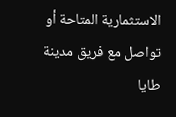الاستثمارية المتاحة أو تواصل مع فريق مدينة طايا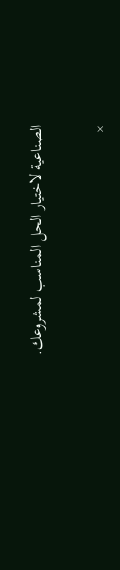الصناعية لاختيار الحل المناسب لمشروعك.


×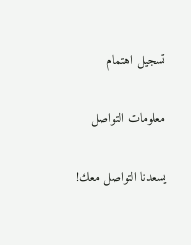تسجيل اهتمام

معلومات التواصل

يسعدنا التواصل معك!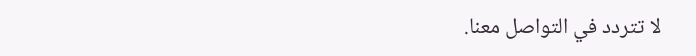لا تتردد في التواصل معنا.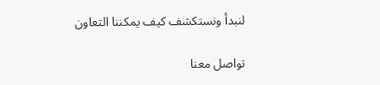لنبدأ ونستكشف كيف يمكننا التعاون

تواصل معنا